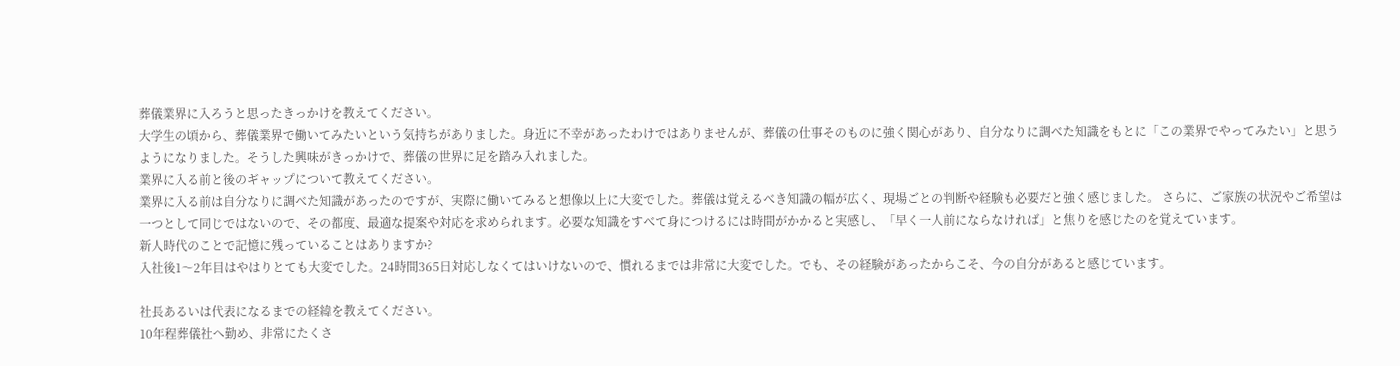葬儀業界に入ろうと思ったきっかけを教えてください。
大学生の頃から、葬儀業界で働いてみたいという気持ちがありました。身近に不幸があったわけではありませんが、葬儀の仕事そのものに強く関心があり、自分なりに調べた知識をもとに「この業界でやってみたい」と思うようになりました。そうした興味がきっかけで、葬儀の世界に足を踏み入れました。
業界に入る前と後のギャップについて教えてください。
業界に入る前は自分なりに調べた知識があったのですが、実際に働いてみると想像以上に大変でした。葬儀は覚えるべき知識の幅が広く、現場ごとの判断や経験も必要だと強く感じました。 さらに、ご家族の状況やご希望は一つとして同じではないので、その都度、最適な提案や対応を求められます。必要な知識をすべて身につけるには時間がかかると実感し、「早く一人前にならなければ」と焦りを感じたのを覚えています。
新人時代のことで記憶に残っていることはありますか?
入社後1〜2年目はやはりとても大変でした。24時間365日対応しなくてはいけないので、慣れるまでは非常に大変でした。でも、その経験があったからこそ、今の自分があると感じています。

社長あるいは代表になるまでの経緯を教えてください。
10年程葬儀社へ勤め、非常にたくさ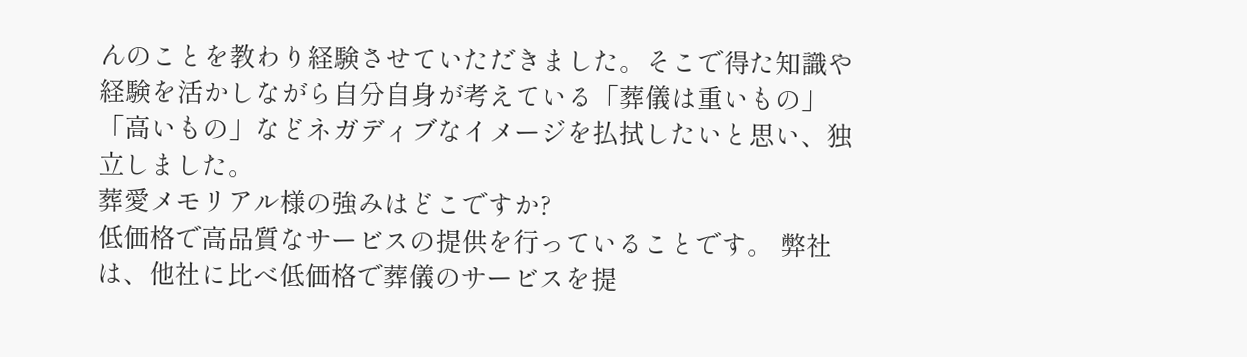んのことを教わり経験させていただきました。そこで得た知識や経験を活かしながら自分自身が考えている「葬儀は重いもの」「高いもの」などネガディブなイメージを払拭したいと思い、独立しました。
葬愛メモリアル様の強みはどこですか?
低価格で高品質なサービスの提供を行っていることです。 弊社は、他社に比べ低価格で葬儀のサービスを提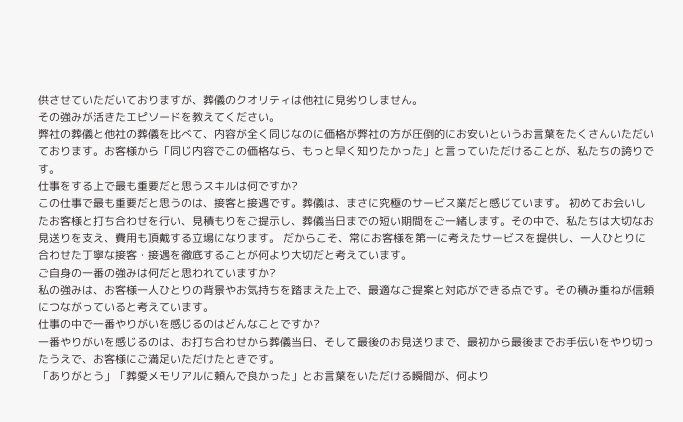供させていただいておりますが、葬儀のクオリティは他社に見劣りしません。
その強みが活きたエピソードを教えてください。
弊社の葬儀と他社の葬儀を比べて、内容が全く同じなのに価格が弊社の方が圧倒的にお安いというお言葉をたくさんいただいております。お客様から「同じ内容でこの価格なら、もっと早く知りたかった」と言っていただけることが、私たちの誇りです。
仕事をする上で最も重要だと思うスキルは何ですか?
この仕事で最も重要だと思うのは、接客と接遇です。葬儀は、まさに究極のサービス業だと感じています。 初めてお会いしたお客様と打ち合わせを行い、見積もりをご提示し、葬儀当日までの短い期間をご一緒します。その中で、私たちは大切なお見送りを支え、費用も頂戴する立場になります。 だからこそ、常にお客様を第一に考えたサービスを提供し、一人ひとりに合わせた丁寧な接客・接遇を徹底することが何より大切だと考えています。
ご自身の一番の強みは何だと思われていますか?
私の強みは、お客様一人ひとりの背景やお気持ちを踏まえた上で、最適なご提案と対応ができる点です。その積み重ねが信頼につながっていると考えています。
仕事の中で一番やりがいを感じるのはどんなことですか?
一番やりがいを感じるのは、お打ち合わせから葬儀当日、そして最後のお見送りまで、最初から最後までお手伝いをやり切ったうえで、お客様にご満足いただけたときです。
「ありがとう」「葬愛メモリアルに頼んで良かった」とお言葉をいただける瞬間が、何より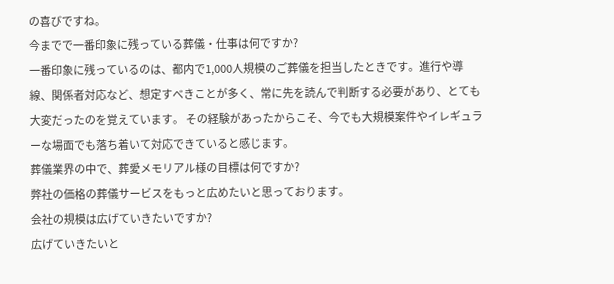の喜びですね。
今までで一番印象に残っている葬儀・仕事は何ですか?
一番印象に残っているのは、都内で1,000人規模のご葬儀を担当したときです。進行や導線、関係者対応など、想定すべきことが多く、常に先を読んで判断する必要があり、とても大変だったのを覚えています。 その経験があったからこそ、今でも大規模案件やイレギュラーな場面でも落ち着いて対応できていると感じます。
葬儀業界の中で、葬愛メモリアル様の目標は何ですか?
弊社の価格の葬儀サービスをもっと広めたいと思っております。
会社の規模は広げていきたいですか?
広げていきたいと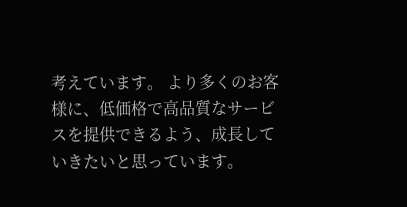考えています。 より多くのお客様に、低価格で高品質なサービスを提供できるよう、成長していきたいと思っています。